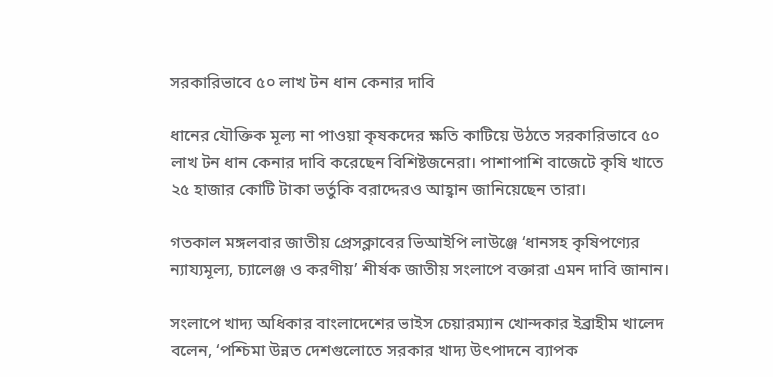সরকারিভাবে ৫০ লাখ টন ধান কেনার দাবি

ধানের যৌক্তিক মূল্য না পাওয়া কৃষকদের ক্ষতি কাটিয়ে উঠতে সরকারিভাবে ৫০ লাখ টন ধান কেনার দাবি করেছেন বিশিষ্টজনেরা। পাশাপাশি বাজেটে কৃষি খাতে ২৫ হাজার কোটি টাকা ভর্তুকি বরাদ্দেরও আহ্বান জানিয়েছেন তারা।

গতকাল মঙ্গলবার জাতীয় প্রেসক্লাবের ভিআইপি লাউঞ্জে ‘ধানসহ কৃষিপণ্যের ন্যায্যমূল্য, চ্যালেঞ্জ ও করণীয়’ শীর্ষক জাতীয় সংলাপে বক্তারা এমন দাবি জানান।

সংলাপে খাদ্য অধিকার বাংলাদেশের ভাইস চেয়ারম্যান খোন্দকার ইব্রাহীম খালেদ বলেন, ‘পশ্চিমা উন্নত দেশগুলোতে সরকার খাদ্য উৎপাদনে ব্যাপক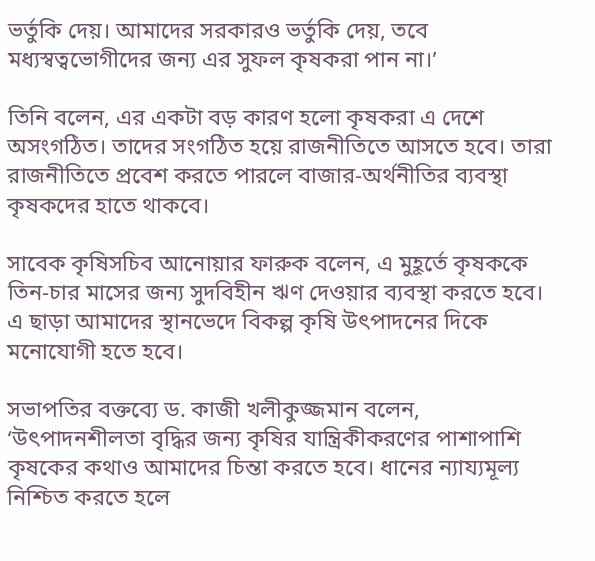ভর্তুকি দেয়। আমাদের সরকারও ভর্তুকি দেয়, তবে মধ্যস্বত্বভোগীদের জন্য এর সুফল কৃষকরা পান না।’

তিনি বলেন, এর একটা বড় কারণ হলো কৃষকরা এ দেশে অসংগঠিত। তাদের সংগঠিত হয়ে রাজনীতিতে আসতে হবে। তারা রাজনীতিতে প্রবেশ করতে পারলে বাজার-অর্থনীতির ব্যবস্থা কৃষকদের হাতে থাকবে।

সাবেক কৃষিসচিব আনোয়ার ফারুক বলেন, এ মুহূর্তে কৃষককে তিন-চার মাসের জন্য সুদবিহীন ঋণ দেওয়ার ব্যবস্থা করতে হবে। এ ছাড়া আমাদের স্থানভেদে বিকল্প কৃষি উৎপাদনের দিকে মনোযোগী হতে হবে।

সভাপতির বক্তব্যে ড. কাজী খলীকুজ্জমান বলেন, ‘উৎপাদনশীলতা বৃদ্ধির জন্য কৃষির যান্ত্রিকীকরণের পাশাপাশি কৃষকের কথাও আমাদের চিন্তা করতে হবে। ধানের ন্যায্যমূল্য নিশ্চিত করতে হলে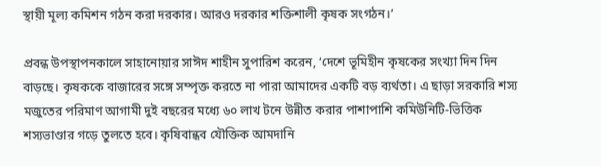স্থায়ী মূল্য কমিশন গঠন করা দরকার। আরও দরকার শক্তিশালী কৃষক সংগঠন।’

প্রবন্ধ উপস্থাপনকালে সাহানোয়ার সাঈদ শাহীন সুপারিশ করেন, ‘দেশে ভূমিহীন কৃষকের সংখ্যা দিন দিন বাড়ছে। কৃষককে বাজারের সঙ্গে সম্পৃক্ত করতে না পারা আমাদের একটি বড় ব্যর্থতা। এ ছাড়া সরকারি শস্য মজুতের পরিমাণ আগামী দুই বছরের মধ্যে ৬০ লাখ টনে উন্নীত করার পাশাপাশি কমিউনিটি-ভিত্তিক শস্যভাণ্ডার গড়ে তুলতে হবে। কৃষিবান্ধব যৌক্তিক আমদানি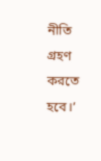নীতি গ্রহণ করতে হবে।’